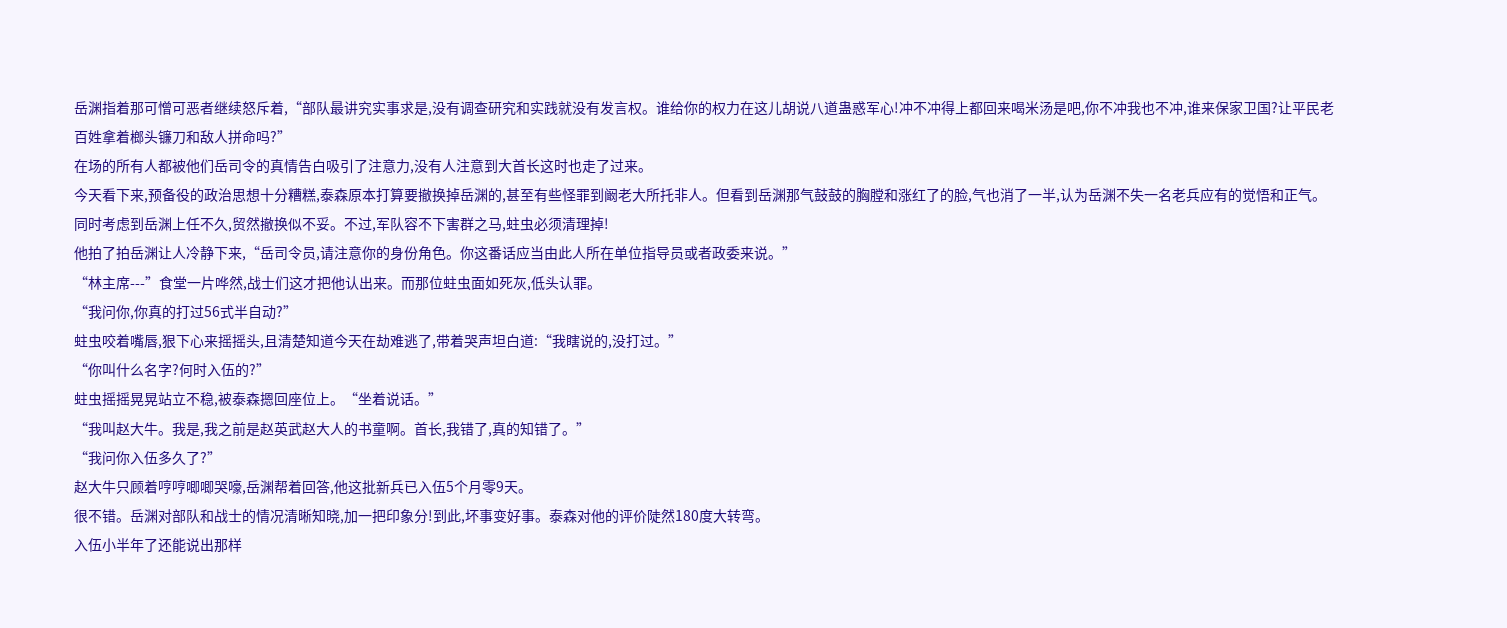岳渊指着那可憎可恶者继续怒斥着,“部队最讲究实事求是,没有调查研究和实践就没有发言权。谁给你的权力在这儿胡说八道蛊惑军心!冲不冲得上都回来喝米汤是吧,你不冲我也不冲,谁来保家卫国?让平民老百姓拿着榔头镰刀和敌人拼命吗?”
在场的所有人都被他们岳司令的真情告白吸引了注意力,没有人注意到大首长这时也走了过来。
今天看下来,预备役的政治思想十分糟糕,泰森原本打算要撤换掉岳渊的,甚至有些怪罪到阚老大所托非人。但看到岳渊那气鼓鼓的胸膛和涨红了的脸,气也消了一半,认为岳渊不失一名老兵应有的觉悟和正气。同时考虑到岳渊上任不久,贸然撤换似不妥。不过,军队容不下害群之马,蛀虫必须清理掉!
他拍了拍岳渊让人冷静下来,“岳司令员,请注意你的身份角色。你这番话应当由此人所在单位指导员或者政委来说。”
“林主席---”食堂一片哗然,战士们这才把他认出来。而那位蛀虫面如死灰,低头认罪。
“我问你,你真的打过56式半自动?”
蛀虫咬着嘴唇,狠下心来摇摇头,且清楚知道今天在劫难逃了,带着哭声坦白道:“我瞎说的,没打过。”
“你叫什么名字?何时入伍的?”
蛀虫摇摇晃晃站立不稳,被泰森摁回座位上。“坐着说话。”
“我叫赵大牛。我是,我之前是赵英武赵大人的书童啊。首长,我错了,真的知错了。”
“我问你入伍多久了?”
赵大牛只顾着哼哼唧唧哭嚎,岳渊帮着回答,他这批新兵已入伍5个月零9天。
很不错。岳渊对部队和战士的情况清晰知晓,加一把印象分!到此,坏事变好事。泰森对他的评价陡然180度大转弯。
入伍小半年了还能说出那样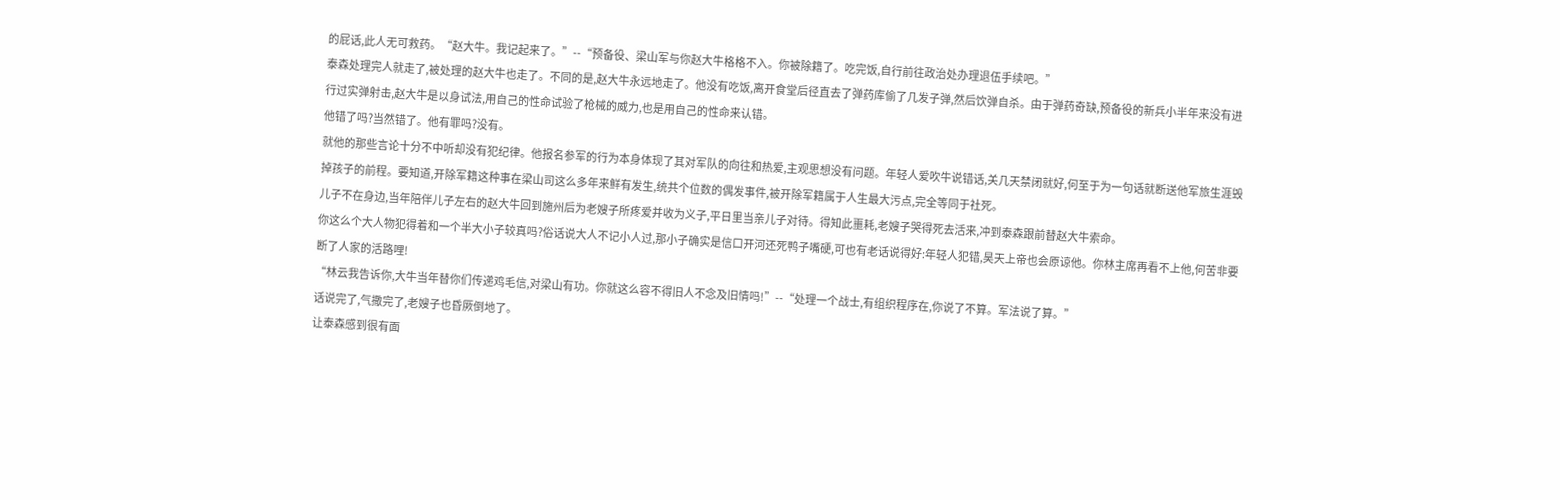的屁话,此人无可救药。“赵大牛。我记起来了。”--“预备役、梁山军与你赵大牛格格不入。你被除籍了。吃完饭,自行前往政治处办理退伍手续吧。”
泰森处理完人就走了,被处理的赵大牛也走了。不同的是,赵大牛永远地走了。他没有吃饭,离开食堂后径直去了弹药库偷了几发子弹,然后饮弹自杀。由于弹药奇缺,预备役的新兵小半年来没有进行过实弹射击,赵大牛是以身试法,用自己的性命试验了枪械的威力,也是用自己的性命来认错。
他错了吗?当然错了。他有罪吗?没有。
就他的那些言论十分不中听却没有犯纪律。他报名参军的行为本身体现了其对军队的向往和热爱,主观思想没有问题。年轻人爱吹牛说错话,关几天禁闭就好,何至于为一句话就断送他军旅生涯毁掉孩子的前程。要知道,开除军籍这种事在梁山司这么多年来鲜有发生,统共个位数的偶发事件,被开除军籍属于人生最大污点,完全等同于社死。
儿子不在身边,当年陪伴儿子左右的赵大牛回到施州后为老嫂子所疼爱并收为义子,平日里当亲儿子对待。得知此噩耗,老嫂子哭得死去活来,冲到泰森跟前替赵大牛索命。
你这么个大人物犯得着和一个半大小子较真吗?俗话说大人不记小人过,那小子确实是信口开河还死鸭子嘴硬,可也有老话说得好:年轻人犯错,昊天上帝也会原谅他。你林主席再看不上他,何苦非要断了人家的活路哩!
“林云我告诉你,大牛当年替你们传递鸡毛信,对梁山有功。你就这么容不得旧人不念及旧情吗!”--“处理一个战士,有组织程序在,你说了不算。军法说了算。”
话说完了,气撒完了,老嫂子也昏厥倒地了。
让泰森感到很有面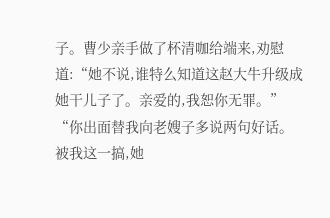子。曹少亲手做了杯清咖给端来,劝慰道:“她不说,谁特么知道这赵大牛升级成她干儿子了。亲爱的,我恕你无罪。”
“你出面替我向老嫂子多说两句好话。被我这一搞,她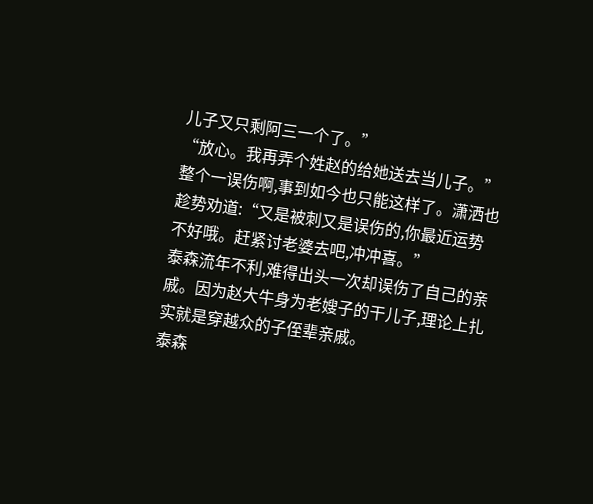儿子又只剩阿三一个了。”
“放心。我再弄个姓赵的给她送去当儿子。”
整个一误伤啊,事到如今也只能这样了。潇洒也趁势劝道:“又是被刺又是误伤的,你最近运势不好哦。赶紧讨老婆去吧,冲冲喜。”
泰森流年不利,难得出头一次却误伤了自己的亲戚。因为赵大牛身为老嫂子的干儿子,理论上扎实就是穿越众的子侄辈亲戚。
泰森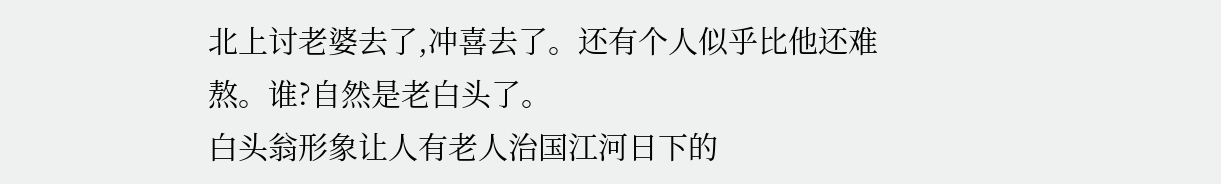北上讨老婆去了,冲喜去了。还有个人似乎比他还难熬。谁?自然是老白头了。
白头翁形象让人有老人治国江河日下的